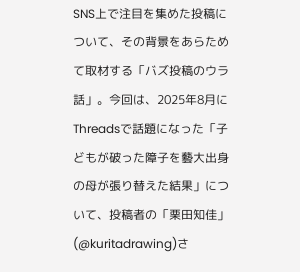SNS上で注目を集めた投稿について、その背景をあらためて取材する「バズ投稿のウラ話」。今回は、2025年8月にThreadsで話題になった「子どもが破った障子を藝大出身の母が張り替えた結果」について、投稿者の「栗田知佳」(@kuritadrawing)さ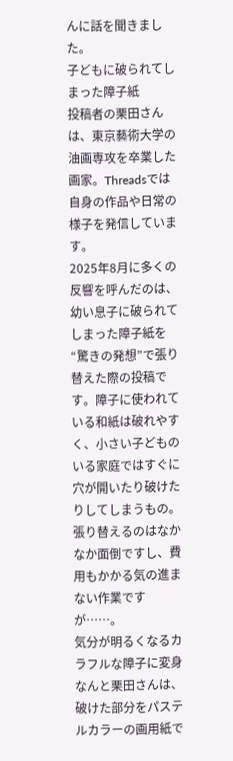んに話を聞きました。
子どもに破られてしまった障子紙
投稿者の栗田さんは、東京藝術大学の油画専攻を卒業した画家。Threadsでは自身の作品や日常の様子を発信しています。
2025年8月に多くの反響を呼んだのは、幼い息子に破られてしまった障子紙を“驚きの発想”で張り替えた際の投稿です。障子に使われている和紙は破れやすく、小さい子どものいる家庭ではすぐに穴が開いたり破けたりしてしまうもの。張り替えるのはなかなか面倒ですし、費用もかかる気の進まない作業ですが……。
気分が明るくなるカラフルな障子に変身
なんと栗田さんは、破けた部分をパステルカラーの画用紙で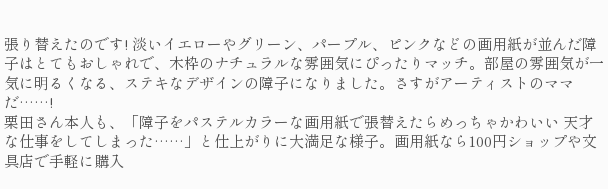張り替えたのです! 淡いイエローやグリーン、パープル、ピンクなどの画用紙が並んだ障子はとてもおしゃれで、木枠のナチュラルな雰囲気にぴったりマッチ。部屋の雰囲気が一気に明るくなる、ステキなデザインの障子になりました。さすがアーティストのママだ……!
栗田さん本人も、「障子をパステルカラーな画用紙で張替えたらめっちゃかわいい 天才な仕事をしてしまった……」と仕上がりに大満足な様子。画用紙なら100円ショップや文具店で手軽に購入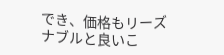でき、価格もリーズナブルと良いこ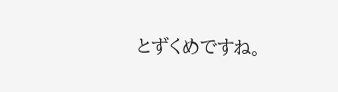とずくめですね。